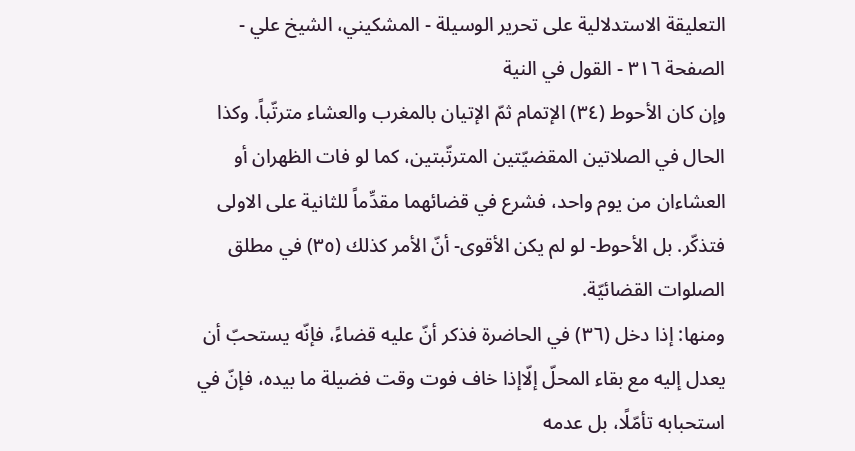التعليقة الاستدلالية على تحرير الوسيلة - المشكيني، الشيخ علي - الصفحة ٣١٦ - القول في النية
وإن كان الأحوط (٣٤) الإتمام ثمّ الإتيان بالمغرب والعشاء مترتّباً. وكذا الحال في الصلاتين المقضيّتين المترتّبتين، كما لو فات الظهران أو العشاءان من يوم واحد، فشرع في قضائهما مقدِّماً للثانية على الاولى فتذكّر. بل الأحوط- لو لم يكن الأقوى- أنّ الأمر كذلك (٣٥) في مطلق الصلوات القضائيّة.
ومنها: إذا دخل (٣٦) في الحاضرة فذكر أنّ عليه قضاءً، فإنّه يستحبّ أن يعدل إليه مع بقاء المحلّ إلّاإذا خاف فوت وقت فضيلة ما بيده، فإنّ في استحبابه تأمّلًا، بل عدمه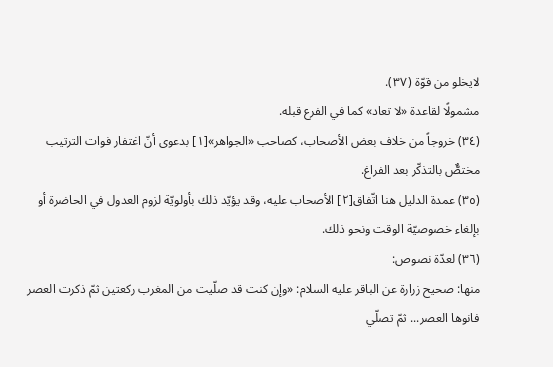لايخلو من قوّة (٣٧).
مشمولًا لقاعدة «لا تعاد» كما في الفرع قبله.
(٣٤) خروجاً من خلاف بعض الأصحاب، كصاحب «الجواهر»[١] بدعوى أنّ اغتفار فوات الترتيب مختصٌّ بالتذكّر بعد الفراغ.
(٣٥) عمدة الدليل هنا اتّفاق[٢] الأصحاب عليه، وقد يؤيّد ذلك بأولويّة لزوم العدول في الحاضرة أو بإلغاء خصوصيّة الوقت ونحو ذلك.
(٣٦) لعدّة نصوص:
منها: صحيح زرارة عن الباقر عليه السلام: «وإن كنت قد صلّيت من المغرب ركعتين ثمّ ذكرت العصر فانوها العصر... ثمّ تصلّي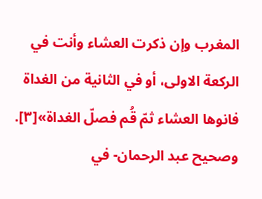المغرب وإن ذكرت العشاء وأنت في الركعة الاولى، أو في الثانية من الغداة فانوها العشاء ثمّ قُم فصلّ الغداة»[٣].
وصحيح عبد الرحمان- في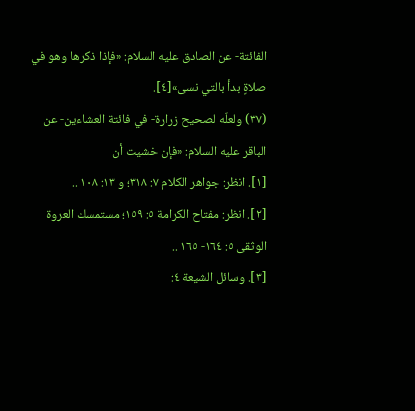الفائتة- عن الصادق عليه السلام: «فإذا ذكرها وهو في صلاةٍ بدأ بالتي نسى»[٤].
(٣٧) ولعلّه لصحيح زرارة- في فائتة العشاءين- عن الباقر عليه السلام: «فإن خشيت أن
[١]. انظر: جواهر الكلام ٧: ٣١٨؛ و ١٣: ١٠٨ ..
[٢]. انظر: مفتاح الكرامة ٥: ١٥٩؛ مستمسك العروة الوثقى ٥: ١٦٤- ١٦٥ ..
[٣]. وسائل الشيعة ٤: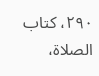٢٩٠، كتاب الصلاة،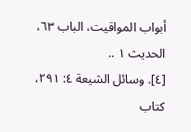أبواب المواقيت، الباب ٦٣، الحديث ١ ..
[٤]. وسائل الشيعة ٤: ٢٩١، كتاب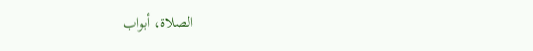الصلاة، أبواب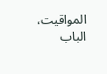المواقيت، الباب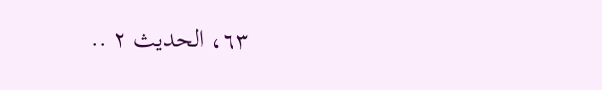٦٣، الحديث ٢ ..